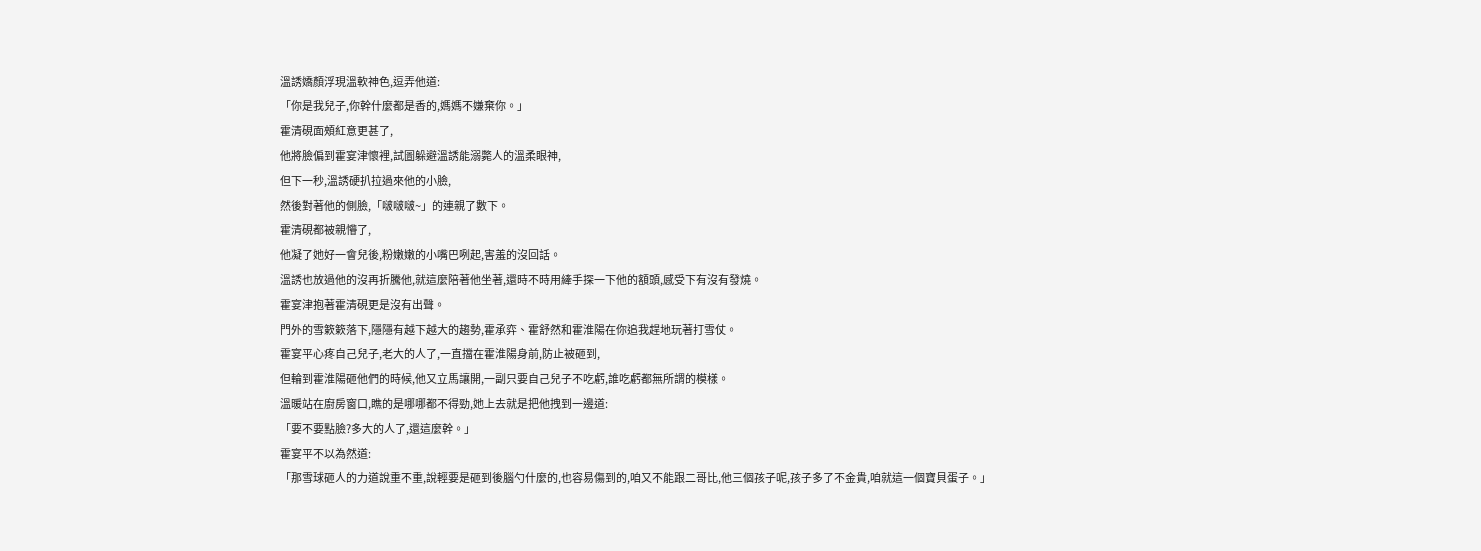溫誘嬌顏浮現溫軟神色,逗弄他道:
「你是我兒子,你幹什麼都是香的,媽媽不嫌棄你。」
霍清硯面頰紅意更甚了,
他將臉偏到霍宴津懷裡,試圖躲避溫誘能溺斃人的溫柔眼神,
但下一秒,溫誘硬扒拉過來他的小臉,
然後對著他的側臉,「啵啵啵~」的連親了數下。
霍清硯都被親懵了,
他凝了她好一會兒後,粉嫩嫩的小嘴巴咧起,害羞的沒回話。
溫誘也放過他的沒再折騰他,就這麼陪著他坐著,還時不時用縴手探一下他的額頭,感受下有沒有發燒。
霍宴津抱著霍清硯更是沒有出聲。
門外的雪簌簌落下,隱隱有越下越大的趨勢,霍承弈、霍舒然和霍淮陽在你追我趕地玩著打雪仗。
霍宴平心疼自己兒子,老大的人了,一直擋在霍淮陽身前,防止被砸到,
但輪到霍淮陽砸他們的時候,他又立馬讓開,一副只要自己兒子不吃虧,誰吃虧都無所謂的模樣。
溫暖站在廚房窗口,瞧的是哪哪都不得勁,她上去就是把他拽到一邊道:
「要不要點臉?多大的人了,還這麼幹。」
霍宴平不以為然道:
「那雪球砸人的力道說重不重,說輕要是砸到後腦勺什麼的,也容易傷到的,咱又不能跟二哥比,他三個孩子呢,孩子多了不金貴,咱就這一個寶貝蛋子。」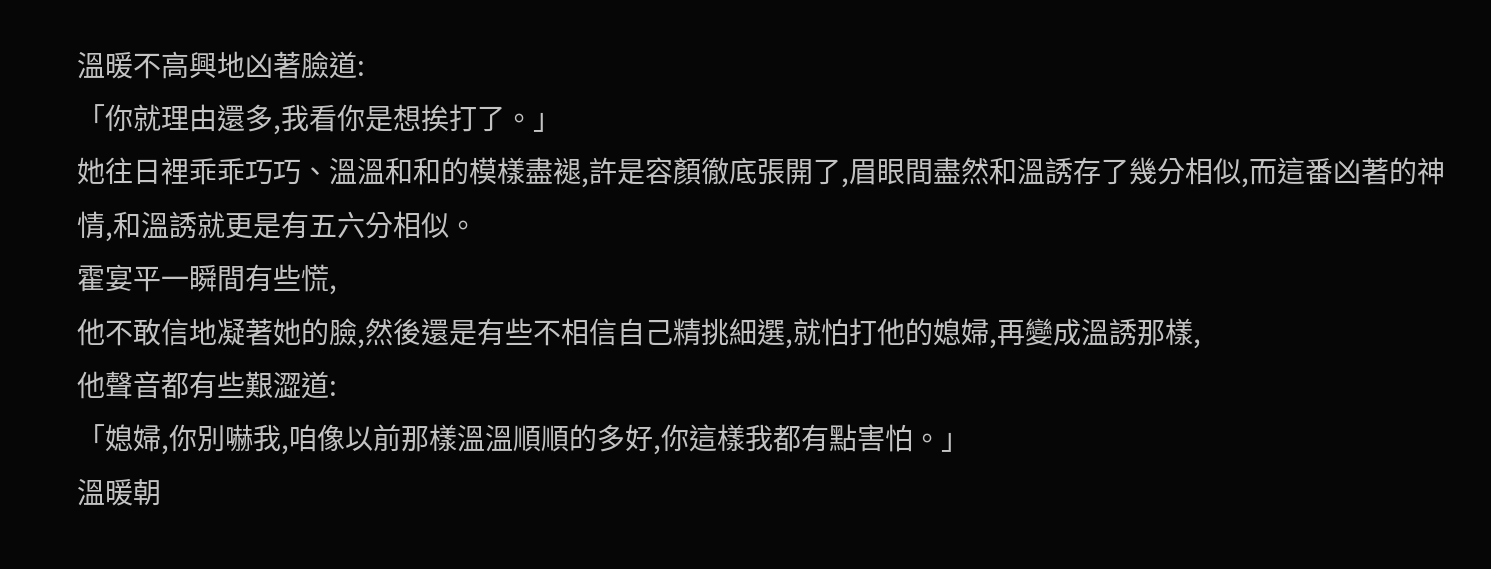溫暖不高興地凶著臉道:
「你就理由還多,我看你是想挨打了。」
她往日裡乖乖巧巧、溫溫和和的模樣盡褪,許是容顏徹底張開了,眉眼間盡然和溫誘存了幾分相似,而這番凶著的神情,和溫誘就更是有五六分相似。
霍宴平一瞬間有些慌,
他不敢信地凝著她的臉,然後還是有些不相信自己精挑細選,就怕打他的媳婦,再變成溫誘那樣,
他聲音都有些艱澀道:
「媳婦,你別嚇我,咱像以前那樣溫溫順順的多好,你這樣我都有點害怕。」
溫暖朝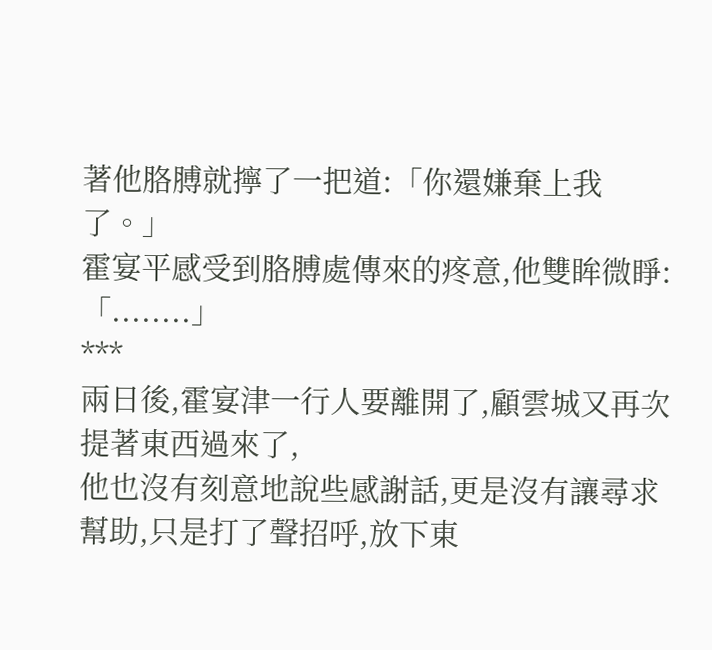著他胳膊就擰了一把道:「你還嫌棄上我了。」
霍宴平感受到胳膊處傳來的疼意,他雙眸微睜:「........」
***
兩日後,霍宴津一行人要離開了,顧雲城又再次提著東西過來了,
他也沒有刻意地說些感謝話,更是沒有讓尋求幫助,只是打了聲招呼,放下東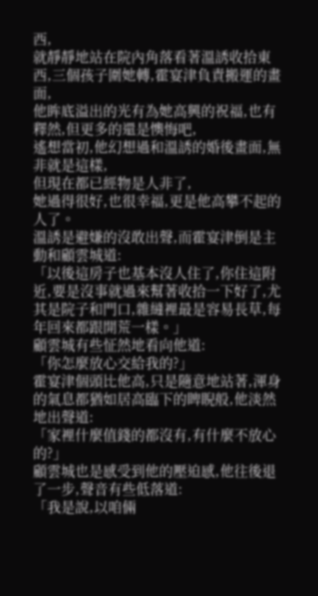西,
就靜靜地站在院內角落看著溫誘收拾東西,三個孩子圍她轉,霍宴津負責搬運的畫面,
他眸底溢出的光有為她高興的祝福,也有釋然,但更多的還是懊悔吧,
遙想當初,他幻想過和溫誘的婚後畫面,無非就是這樣,
但現在都已經物是人非了,
她過得很好,也很幸福,更是他高攀不起的人了。
溫誘是避嫌的沒敢出聲,而霍宴津倒是主動和顧雲城道:
「以後這房子也基本沒人住了,你住這附近,要是沒事就過來幫著收拾一下好了,尤其是院子和門口,雜縫裡最是容易長草,每年回來都跟開荒一樣。」
顧雲城有些怔然地看向他道:
「你怎麼放心交給我的?」
霍宴津個頭比他高,只是隨意地站著,渾身的氣息都猶如居高臨下的睥睨般,他淡然地出聲道:
「家裡什麼值錢的都沒有,有什麼不放心的?」
顧雲城也是感受到他的壓迫感,他往後退了一步,聲音有些低落道:
「我是說,以咱倆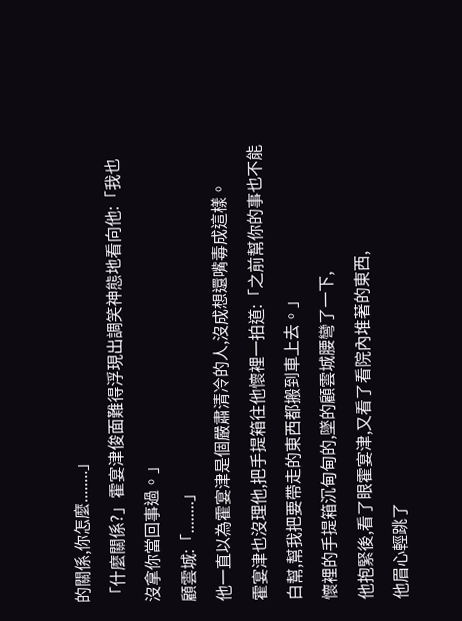的關係,你怎麼........」
「什麼關係?」霍宴津俊面難得浮現出調笑神態地看向他:「我也沒拿你當回事過。」
顧雲城:「........」
他一直以為霍宴津是個嚴肅清冷的人,沒成想還嘴毒成這樣。
霍宴津也沒理他,把手提箱往他懷裡一拍道:「之前幫你的事也不能白幫,幫我把要帶走的東西都搬到車上去。」
懷裡的手提箱沉甸甸的,墜的顧雲城腰彎了一下,
他抱緊後,看了眼霍宴津,又看了看院內堆著的東西,
他眉心輕跳了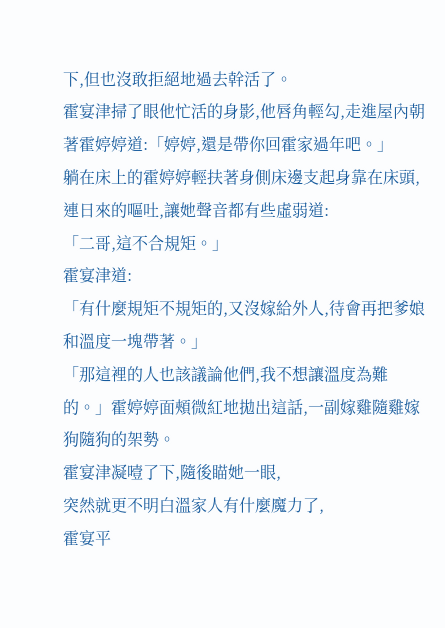下,但也沒敢拒絕地過去幹活了。
霍宴津掃了眼他忙活的身影,他唇角輕勾,走進屋內朝著霍婷婷道:「婷婷,還是帶你回霍家過年吧。」
躺在床上的霍婷婷輕扶著身側床邊支起身靠在床頭,連日來的嘔吐,讓她聲音都有些虛弱道:
「二哥,這不合規矩。」
霍宴津道:
「有什麼規矩不規矩的,又沒嫁給外人,待會再把爹娘和溫度一塊帶著。」
「那這裡的人也該議論他們,我不想讓溫度為難的。」霍婷婷面頰微紅地拋出這話,一副嫁雞隨雞嫁狗隨狗的架勢。
霍宴津凝噎了下,隨後瞄她一眼,
突然就更不明白溫家人有什麼魔力了,
霍宴平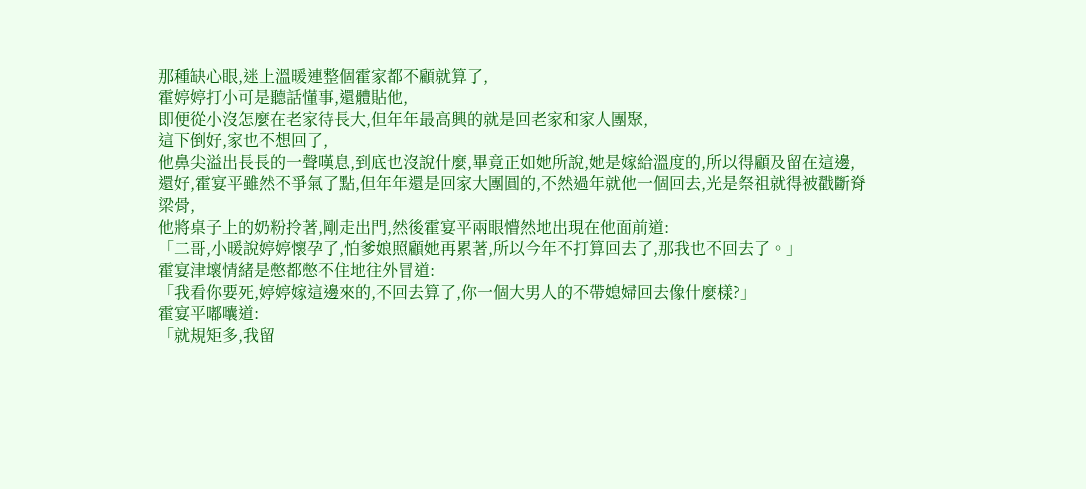那種缺心眼,迷上溫暖連整個霍家都不顧就算了,
霍婷婷打小可是聽話懂事,還體貼他,
即便從小沒怎麼在老家待長大,但年年最高興的就是回老家和家人團聚,
這下倒好,家也不想回了,
他鼻尖溢出長長的一聲嘆息,到底也沒說什麼,畢竟正如她所說,她是嫁給溫度的,所以得顧及留在這邊,
還好,霍宴平雖然不爭氣了點,但年年還是回家大團圓的,不然過年就他一個回去,光是祭祖就得被戳斷脊梁骨,
他將桌子上的奶粉拎著,剛走出門,然後霍宴平兩眼懵然地出現在他面前道:
「二哥,小暖說婷婷懷孕了,怕爹娘照顧她再累著,所以今年不打算回去了,那我也不回去了。」
霍宴津壞情緒是憋都憋不住地往外冒道:
「我看你要死,婷婷嫁這邊來的,不回去算了,你一個大男人的不帶媳婦回去像什麼樣?」
霍宴平嘟囔道:
「就規矩多,我留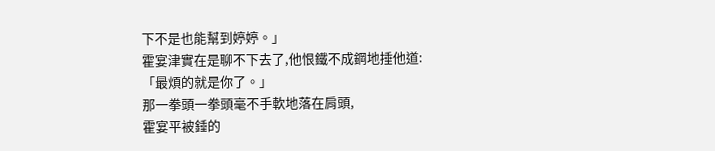下不是也能幫到婷婷。」
霍宴津實在是聊不下去了,他恨鐵不成鋼地捶他道:
「最煩的就是你了。」
那一拳頭一拳頭毫不手軟地落在肩頭,
霍宴平被錘的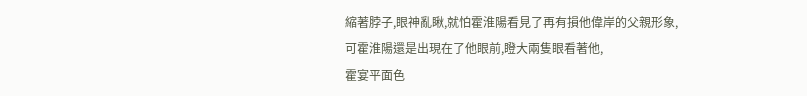縮著脖子,眼神亂瞅,就怕霍淮陽看見了再有損他偉岸的父親形象,
可霍淮陽還是出現在了他眼前,瞪大兩隻眼看著他,
霍宴平面色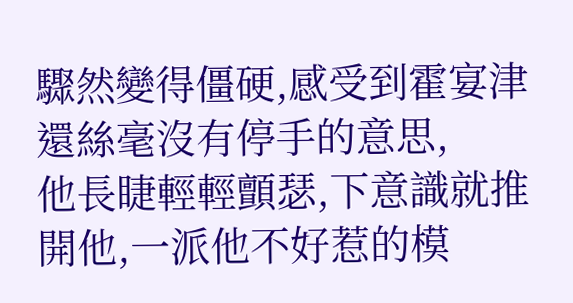驟然變得僵硬,感受到霍宴津還絲毫沒有停手的意思,
他長睫輕輕顫瑟,下意識就推開他,一派他不好惹的模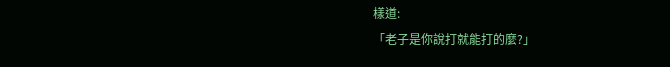樣道:
「老子是你說打就能打的麼?」